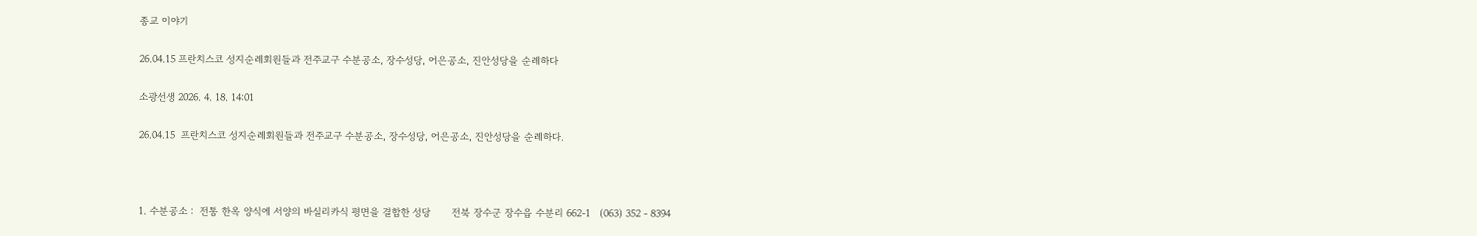종교 이야기

26.04.15 프란치스코 성지순례회원들과 전주교구 수분공소, 장수성당, 어은공소, 진안성당을 순례하다

소광선생 2026. 4. 18. 14:01

26.04.15  프란치스코 성지순례회원들과 전주교구 수분공소, 장수성당, 어은공소, 진안성당을 순례하다.



1. 수분공소 :  전통 한옥 양식에 서양의 바실리카식 평면을 결합한 성당       전북 장수군 장수읍 수분리 662-1   (063) 352 - 8394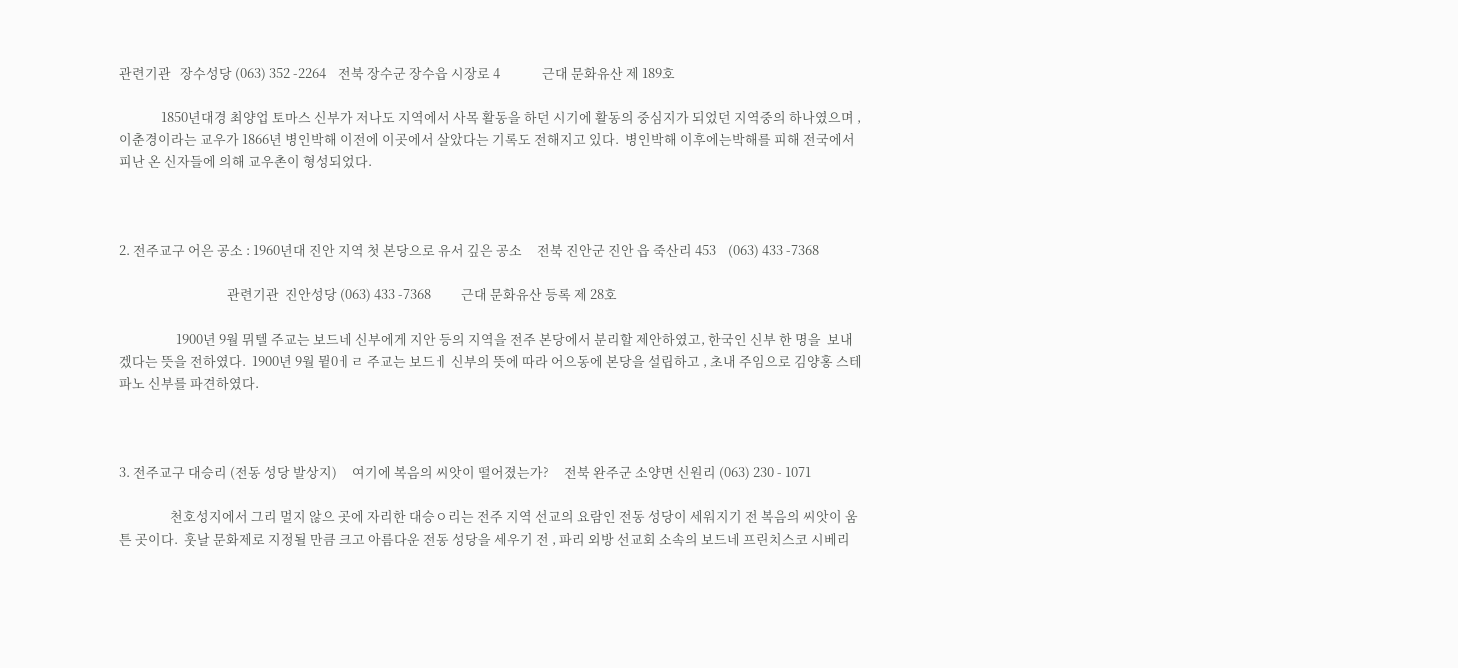관련기관   장수성당 (063) 352 -2264    전북 장수군 장수읍 시장로 4              근대 문화유산 제 189호

              1850년대경 최양업 토마스 신부가 저나도 지역에서 사목 활동을 하던 시기에 활동의 중심지가 되었던 지역중의 하나였으며 , 이춘경이라는 교우가 1866년 병인박해 이전에 이곳에서 살았다는 기록도 전해지고 있다.  병인박해 이후에는박해를 피해 전국에서 피난 온 신자들에 의해 교우촌이 형성되었다.



2. 전주교구 어은 공소 : 1960년대 진안 지역 첫 본당으로 유서 깊은 공소     전북 진안군 진안 읍 죽산리 453    (063) 433 -7368

                                    관련기관  진안성당 (063) 433 -7368          근대 문화유산 등록 제 28호

                   1900년 9월 뮈텔 주교는 보드네 신부에게 지안 등의 지역을 전주 본당에서 분리할 제안하였고, 한국인 신부 한 명을  보내겠다는 뜻을 전하였다.  1900년 9월 뮡0ㅔㄹ 주교는 보드ㅔ 신부의 뜻에 따라 어으동에 본당을 설립하고 , 초내 주임으로 김양홍 스테파노 신부를 파견하였다.



3. 전주교구 대승리 (전동 성당 발상지)     여기에 복음의 씨앗이 떨어졌는가?     전북 완주군 소양면 신원리 (063) 230 - 1071

                 천호성지에서 그리 멀지 않으 곳에 자리한 대승ㅇ리는 전주 지역 선교의 요람인 전동 성당이 세워지기 전 복음의 씨앗이 움튼 곳이다.  훗날 문화제로 지정될 만큼 크고 아름다운 전동 성당을 세우기 전 , 파리 외방 선교회 소속의 보드네 프린치스코 시베리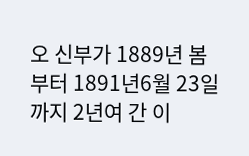오 신부가 1889년 봄부터 1891년6월 23일까지 2년여 간 이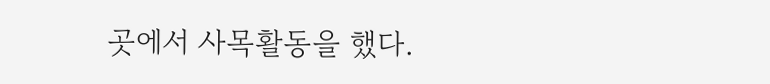곳에서 사목활동을 했다.